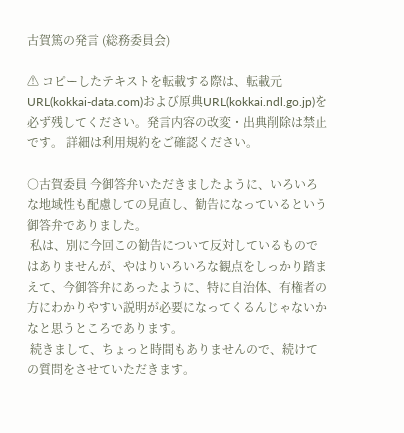古賀篤の発言 (総務委員会)

⚠ コピーしたテキストを転載する際は、転載元URL(kokkai-data.com)および原典URL(kokkai.ndl.go.jp)を必ず残してください。発言内容の改変・出典削除は禁止です。 詳細は利用規約をご確認ください。

○古賀委員 今御答弁いただきましたように、いろいろな地域性も配慮しての見直し、勧告になっているという御答弁でありました。
 私は、別に今回この勧告について反対しているものではありませんが、やはりいろいろな観点をしっかり踏まえて、今御答弁にあったように、特に自治体、有権者の方にわかりやすい説明が必要になってくるんじゃないかなと思うところであります。
 続きまして、ちょっと時間もありませんので、続けての質問をさせていただきます。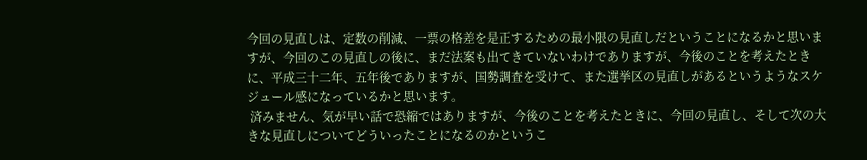今回の見直しは、定数の削減、一票の格差を是正するための最小限の見直しだということになるかと思いますが、今回のこの見直しの後に、まだ法案も出てきていないわけでありますが、今後のことを考えたときに、平成三十二年、五年後でありますが、国勢調査を受けて、また選挙区の見直しがあるというようなスケジュール感になっているかと思います。
 済みません、気が早い話で恐縮ではありますが、今後のことを考えたときに、今回の見直し、そして次の大きな見直しについてどういったことになるのかというこ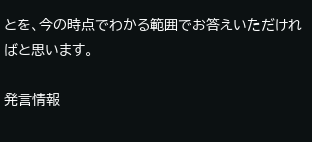とを、今の時点でわかる範囲でお答えいただければと思います。

発言情報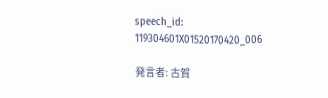speech_id: 119304601X01520170420_006

発言者: 古賀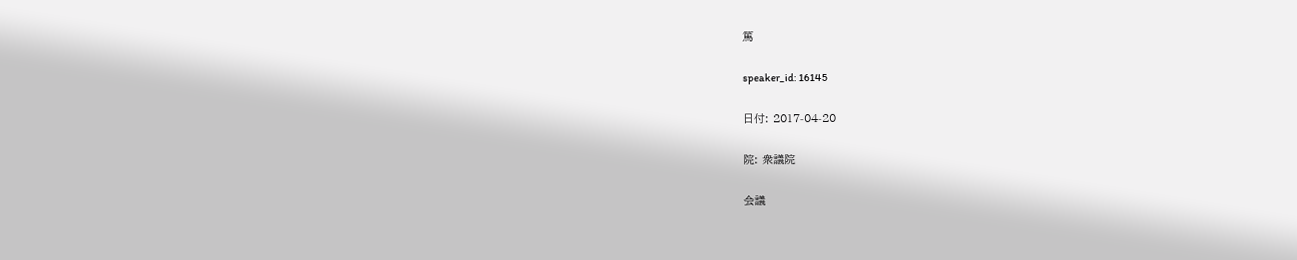篤

speaker_id: 16145

日付: 2017-04-20

院: 衆議院

会議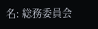名: 総務委員会